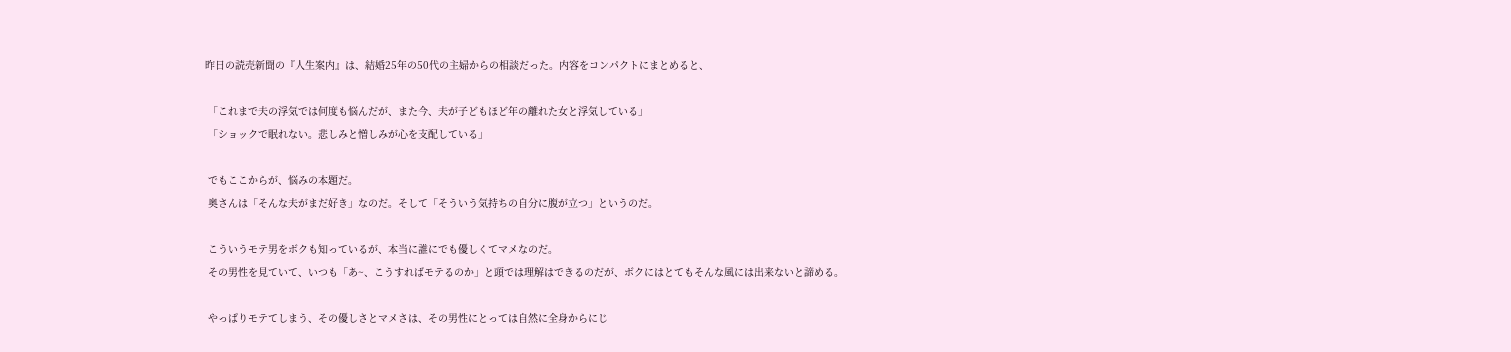昨日の読売新聞の『人生案内』は、結婚25年の50代の主婦からの相談だった。内容をコンパクトにまとめると、

 「これまで夫の浮気では何度も悩んだが、また今、夫が子どもほど年の離れた女と浮気している」
 「ショックで眠れない。悲しみと憎しみが心を支配している」

 でもここからが、悩みの本題だ。
 奥さんは「そんな夫がまだ好き」なのだ。そして「そういう気持ちの自分に腹が立つ」というのだ。

 こういうモテ男をボクも知っているが、本当に誰にでも優しくてマメなのだ。
 その男性を見ていて、いつも「あ~、こうすればモテるのか」と頭では理解はできるのだが、ボクにはとてもそんな風には出来ないと諦める。

 やっぱりモテてしまう、その優しさとマメさは、その男性にとっては自然に全身からにじ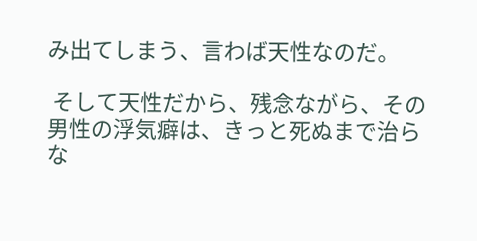み出てしまう、言わば天性なのだ。

 そして天性だから、残念ながら、その男性の浮気癖は、きっと死ぬまで治らな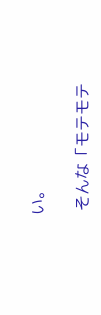い。

 そんな「モテモテ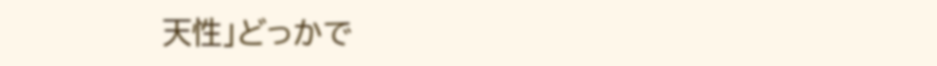天性」どっかで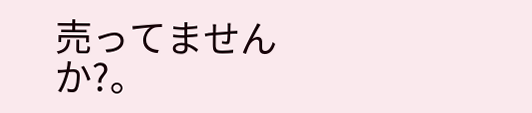売ってませんか?。